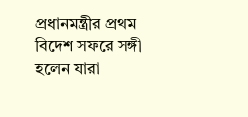প্রধানমন্ত্রীর প্রথম বিদেশ সফরে সঙ্গী হলেন যারা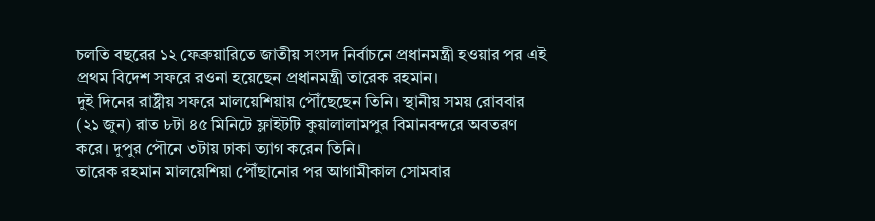চলতি বছরের ১২ ফেব্রুয়ারিতে জাতীয় সংসদ নির্বাচনে প্রধানমন্ত্রী হওয়ার পর এই প্রথম বিদেশ সফরে রওনা হয়েছেন প্রধানমন্ত্রী তারেক রহমান।
দুই দিনের রাষ্ট্রীয় সফরে মালয়েশিয়ায় পৌঁছেছেন তিনি। স্থানীয় সময় রোববার (২১ জুন) রাত ৮টা ৪৫ মিনিটে ফ্লাইটটি কুয়ালালামপুর বিমানবন্দরে অবতরণ করে। দুপুর পৌনে ৩টায় ঢাকা ত্যাগ করেন তিনি।
তারেক রহমান মালয়েশিয়া পৌঁছানোর পর আগামীকাল সোমবার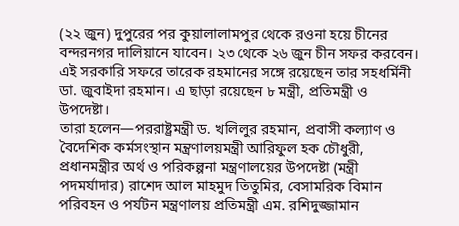(২২ জুন) দুপুরের পর কুয়ালালামপুর থেকে রওনা হয়ে চীনের বন্দরনগর দালিয়ানে যাবেন। ২৩ থেকে ২৬ জুন চীন সফর করবেন।
এই সরকারি সফরে তারেক রহমানের সঙ্গে রয়েছেন তার সহধর্মিনী ডা. জুবাইদা রহমান। এ ছাড়া রয়েছেন ৮ মন্ত্রী, প্রতিমন্ত্রী ও উপদেষ্টা।
তারা হলেন—পররাষ্ট্রমন্ত্রী ড. খলিলুর রহমান, প্রবাসী কল্যাণ ও বৈদেশিক কর্মসংস্থান মন্ত্রণালয়মন্ত্রী আরিফুল হক চৌধুরী, প্রধানমন্ত্রীর অর্থ ও পরিকল্পনা মন্ত্রণালয়ের উপদেষ্টা (মন্ত্রী পদমর্যাদার) রাশেদ আল মাহমুদ তিতুমির, বেসামরিক বিমান পরিবহন ও পর্যটন মন্ত্রণালয় প্রতিমন্ত্রী এম. রশিদুজ্জামান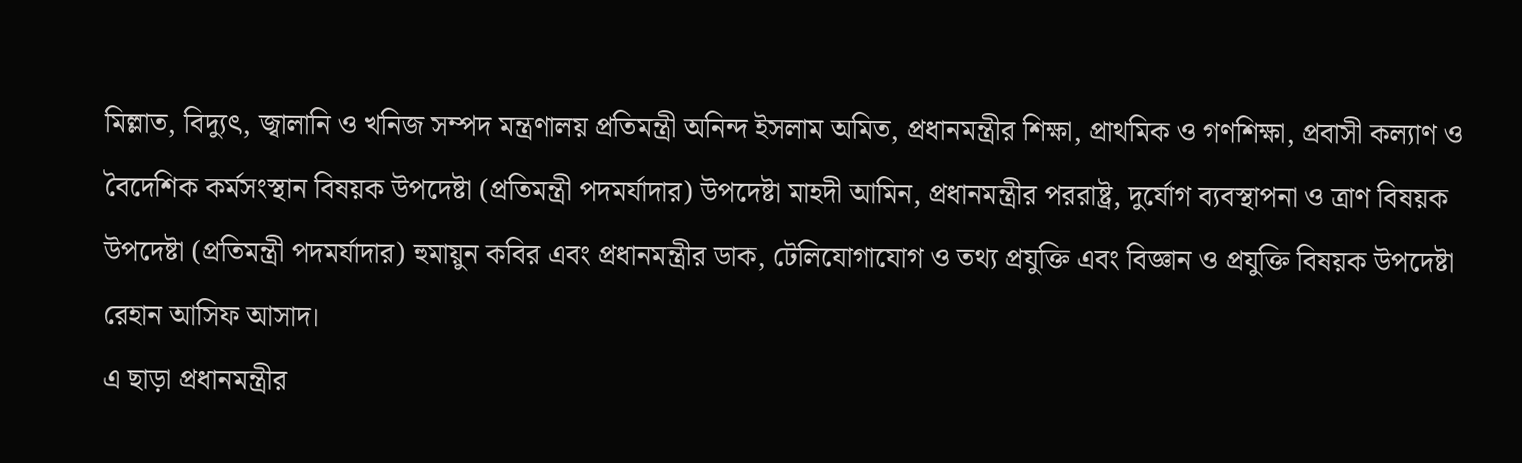মিল্লাত, বিদ্যুৎ, জ্বালানি ও খনিজ সম্পদ মন্ত্রণালয় প্রতিমন্ত্রী অনিন্দ ইসলাম অমিত, প্রধানমন্ত্রীর শিক্ষা, প্রাথমিক ও গণশিক্ষা, প্রবাসী কল্যাণ ও বৈদেশিক কর্মসংস্থান বিষয়ক উপদেষ্টা (প্রতিমন্ত্রী পদমর্যাদার) উপদেষ্টা মাহদী আমিন, প্রধানমন্ত্রীর পররাষ্ট্র, দুর্যোগ ব্যবস্থাপনা ও ত্রাণ বিষয়ক উপদেষ্টা (প্রতিমন্ত্রী পদমর্যাদার) হুমায়ুন কবির এবং প্রধানমন্ত্রীর ডাক, টেলিযোগাযোগ ও তথ্য প্রযুক্তি এবং বিজ্ঞান ও প্রযুক্তি বিষয়ক উপদেষ্টা রেহান আসিফ আসাদ।
এ ছাড়া প্রধানমন্ত্রীর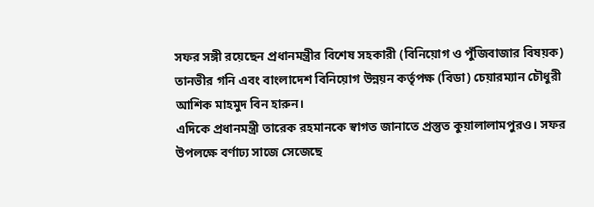সফর সঙ্গী রয়েছেন প্রধানমন্ত্রীর বিশেষ সহকারী (বিনিয়োগ ও পুঁজিবাজার বিষয়ক) তানভীর গনি এবং বাংলাদেশ বিনিয়োগ উন্নয়ন কর্তৃপক্ষ (বিডা) চেয়ারম্যান চৌধুরী আশিক মাহমুদ বিন হারুন।
এদিকে প্রধানমন্ত্রী তারেক রহমানকে স্বাগত জানাতে প্রস্তুত কুয়ালালামপুরও। সফর উপলক্ষে বর্ণাঢ্য সাজে সেজেছে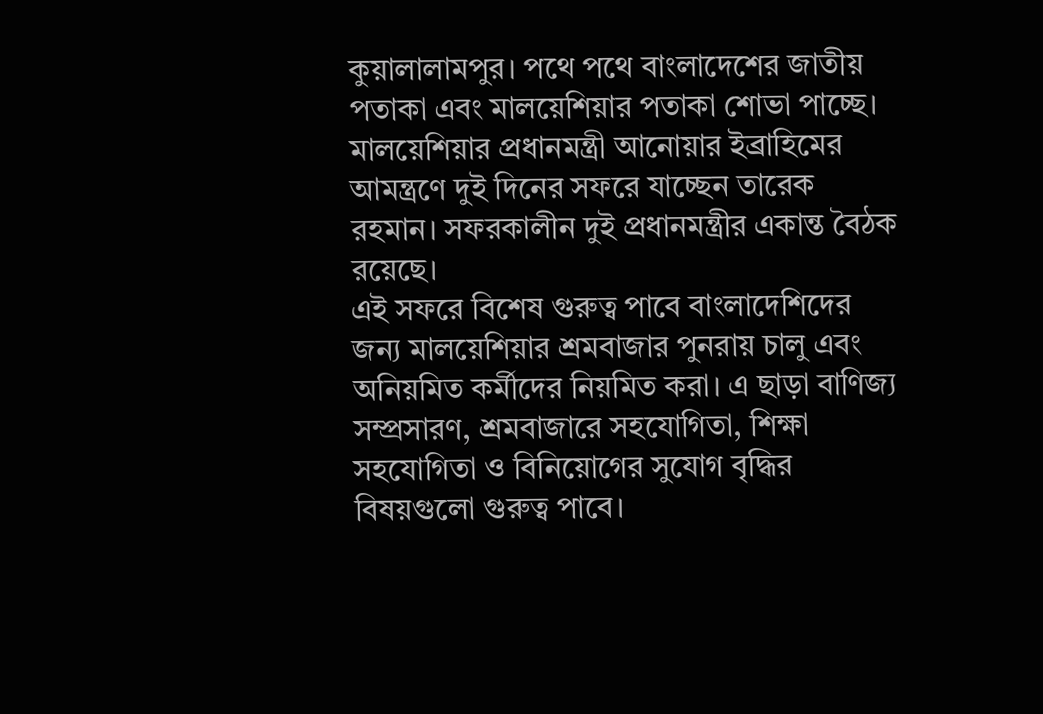কুয়ালালামপুর। পথে পথে বাংলাদেশের জাতীয় পতাকা এবং মালয়েশিয়ার পতাকা শোভা পাচ্ছে।
মালয়েশিয়ার প্রধানমন্ত্রী আনোয়ার ইব্রাহিমের আমন্ত্রণে দুই দিনের সফরে যাচ্ছেন তারেক রহমান। সফরকালীন দুই প্রধানমন্ত্রীর একান্ত বৈঠক রয়েছে।
এই সফরে বিশেষ গুরুত্ব পাবে বাংলাদেশিদের জন্য মালয়েশিয়ার শ্রমবাজার পুনরায় চালু এবং অনিয়মিত কর্মীদের নিয়মিত করা। এ ছাড়া বাণিজ্য সম্প্রসারণ, শ্রমবাজারে সহযোগিতা, শিক্ষা সহযোগিতা ও বিনিয়োগের সুযোগ বৃদ্ধির বিষয়গুলো গুরুত্ব পাবে।